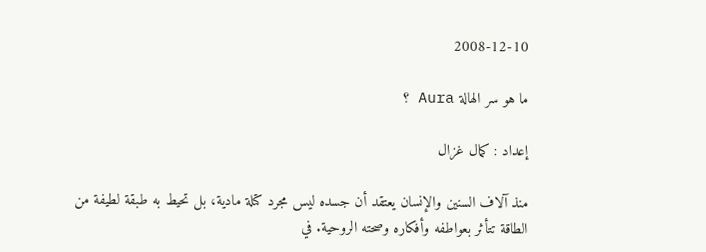2008-12-10

ما هو سر الهالة Aura ؟

إعداد : كمال غزال

منذ آلاف السنين والإنسان يعتقد أن جسده ليس مجرد كتلة مادية، بل تحيط به طبقة لطيفة من الطاقة تتأثر بعواطفه وأفكاره وصحته الروحية. في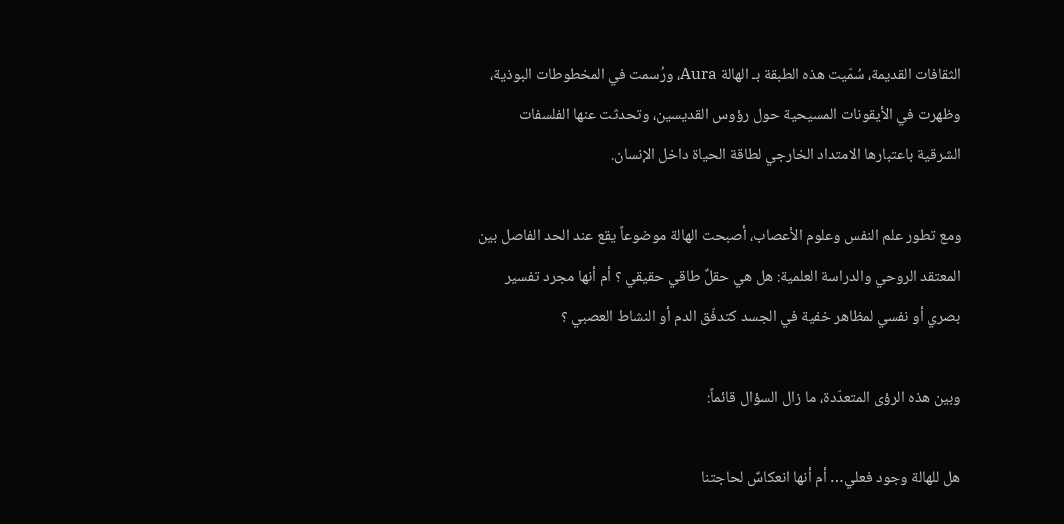الثقافات القديمة، سُمّيت هذه الطبقة بـ الهالة Aura، ورُسمت في المخطوطات البوذية، وظهرت في الأيقونات المسيحية حول رؤوس القديسين، وتحدثت عنها الفلسفات الشرقية باعتبارها الامتداد الخارجي لطاقة الحياة داخل الإنسان.

ومع تطور علم النفس وعلوم الأعصاب، أصبحت الهالة موضوعاً يقع عند الحد الفاصل بين المعتقد الروحي والدراسة العلمية: هل هي حقلٌ طاقي حقيقي ؟ أم أنها مجرد تفسير بصري أو نفسي لمظاهر خفية في الجسد كتدفّق الدم أو النشاط العصبي ؟

وبين هذه الرؤى المتعدّدة، ما زال السؤال قائماً:

هل للهالة وجود فعلي… أم أنها انعكاسٌ لحاجتنا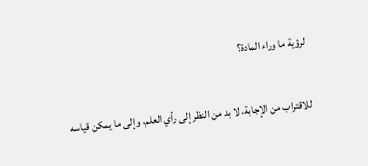لرؤية ما وراء المادة؟

للاقتراب من الإجابة، لا بد من النظر إلى رأي العلم، وإلى ما يمكن قياسه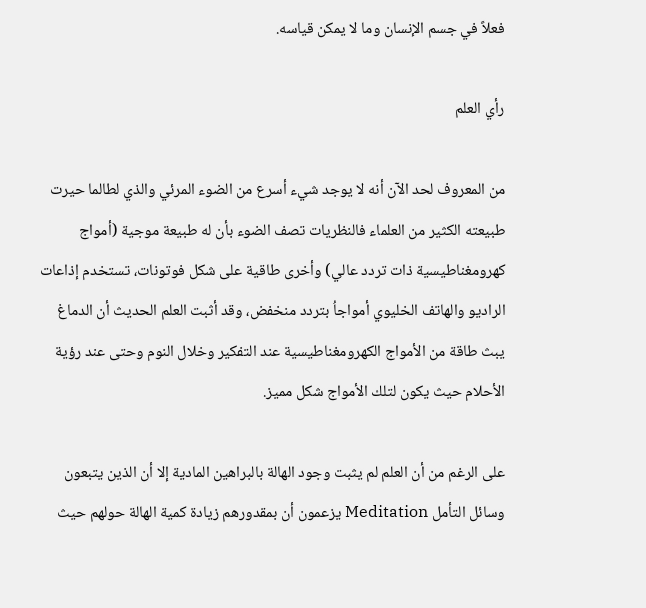فعلاً في جسم الإنسان وما لا يمكن قياسه.

رأي العلم

من المعروف لحد الآن أنه لا يوجد شيء أسرع من الضوء المرئي والذي لطالما حيرت طبيعته الكثير من العلماء فالنظريات تصف الضوء بأن له طبيعة موجية (أمواج كهرومغناطيسية ذات تردد عالي) وأخرى طاقية على شكل فوتونات، تستخدم إذاعات الراديو والهاتف الخليوي أمواجاُ بتردد منخفض، وقد أثبت العلم الحديث أن الدماغ يبث طاقة من الأمواج الكهرومغناطيسية عند التفكير وخلال النوم وحتى عند رؤية الأحلام حيث يكون لتلك الأمواج شكل مميز.

على الرغم من أن العلم لم يثبت وجود الهالة بالبراهين المادية إلا أن الذين يتبعون وسائل التأمل Meditation يزعمون أن بمقدورهم زيادة كمية الهالة حولهم حيث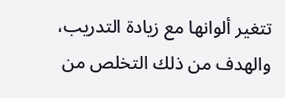تتغير ألوانها مع زيادة التدريب، والهدف من ذلك التخلص من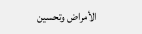الأمراض وتحسين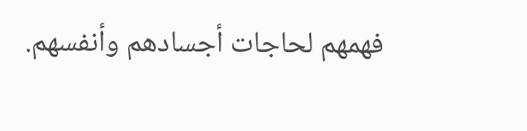فهمهم لحاجات أجسادهم وأنفسهم.